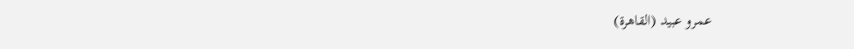عمرو عبيد (القاهرة)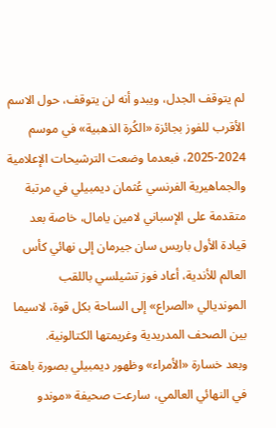لم يتوقف الجدل، ويبدو أنه لن يتوقف، حول الاسم الأقرب للفوز بجائزة «الكُرة الذهبية» في موسم 2024-2025، فبعدما وضعت الترشيحات الإعلامية والجماهيرية الفرنسي عُثمان ديمبيلي في مرتبة متقدمة على الإسباني لامين يامال، خاصة بعد قيادة الأول باريس سان جيرمان إلى نهائي كأس العالم للأندية، أعاد فوز تشيلسي باللقب المونديالي «الصراع» إلى الساحة بكل قوة، لاسيما بين الصحف المدريدية وغريمتها الكتالونية.
وبعد خسارة «الأمراء» وظهور ديمبيلي بصورة باهتة في النهائي العالمي، سارعت صحيفة «موندو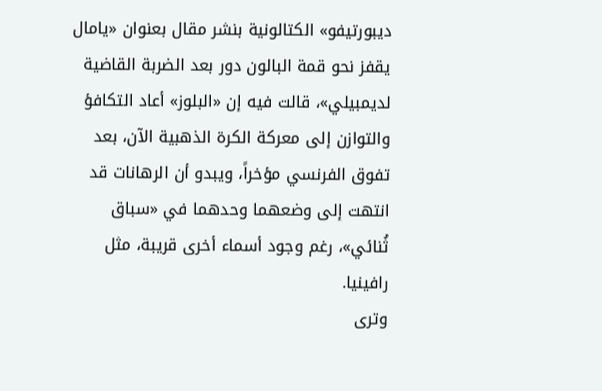ديبورتيفو» الكتالونية بنشر مقال بعنوان «يامال يقفز نحو قمة البالون دور بعد الضربة القاضية لديمبيلي»، قالت فيه إن «البلوز» أعاد التكافؤ والتوازن إلى معركة الكرة الذهبية الآن، بعد تفوق الفرنسي مؤخراً، ويبدو أن الرهانات قد انتهت إلى وضعهما وحدهما في «سباق ثُنائي»، رغم وجود أسماء أخرى قريبة، مثل رافينيا.
وترى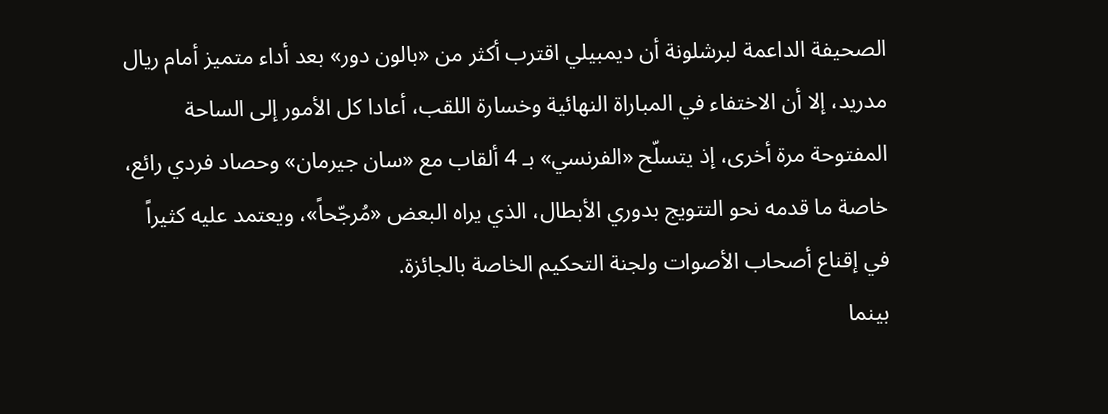الصحيفة الداعمة لبرشلونة أن ديمبيلي اقترب أكثر من «بالون دور» بعد أداء متميز أمام ريال مدريد، إلا أن الاختفاء في المباراة النهائية وخسارة اللقب، أعادا كل الأمور إلى الساحة المفتوحة مرة أخرى، إذ يتسلّح «الفرنسي» بـ 4 ألقاب مع «سان جيرمان» وحصاد فردي رائع، خاصة ما قدمه نحو التتويج بدوري الأبطال، الذي يراه البعض «مُرجّحاً»، ويعتمد عليه كثيراً في إقناع أصحاب الأصوات ولجنة التحكيم الخاصة بالجائزة.
بينما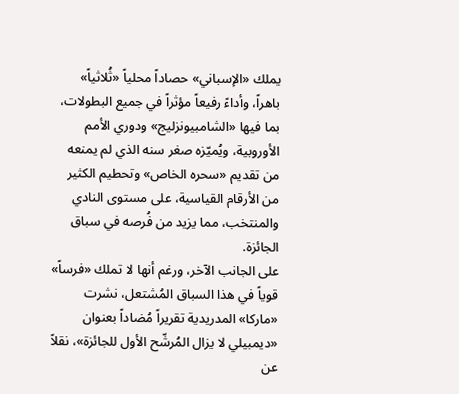يملك «الإسباني» حصاداً محلياً «ثُلاثياً» باهراً، وأداءً رفيعاً مؤثراً في جميع البطولات، بما فيها «الشامبيونزليج» ودوري الأمم الأوروبية، ويُميّزه صغر سنه الذي لم يمنعه من تقديم «سحره الخاص» وتحطيم الكثير من الأرقام القياسية، على مستوى النادي والمنتخب، مما يزيد من فُرصه في سباق الجائزة.
على الجانب الآخر، ورغم أنها لا تملك «فرساً» قوياً في هذا السباق المُشتعل، نشرت «ماركا» المدريدية تقريراً مُضاداً بعنوان «ديمبيلي لا يزال المُرشّح الأول للجائزة»، نقلاً عن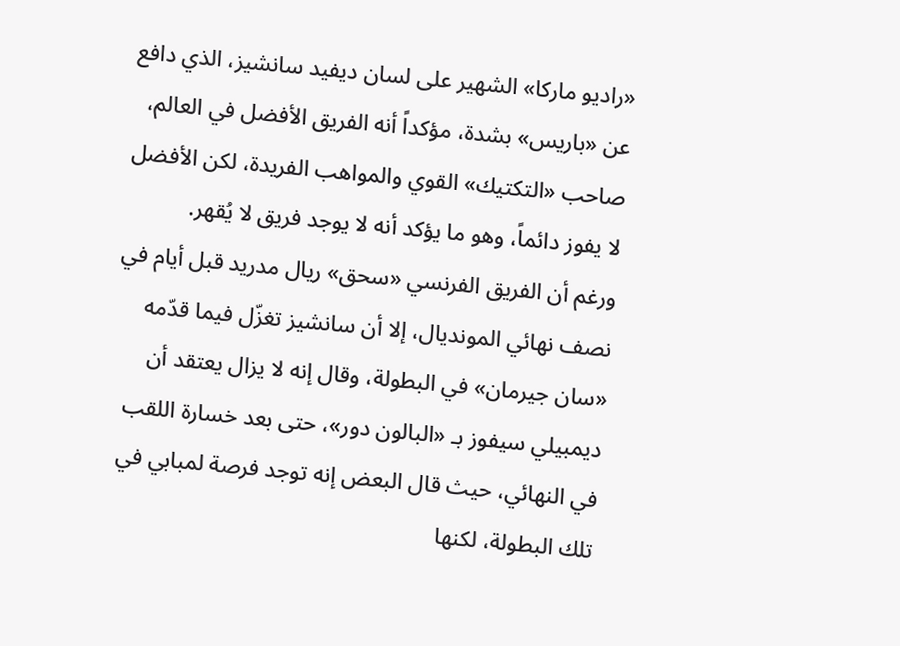«راديو ماركا» الشهير على لسان ديفيد سانشيز، الذي دافع عن «باريس» بشدة، مؤكداً أنه الفريق الأفضل في العالم، صاحب «التكتيك» القوي والمواهب الفريدة، لكن الأفضل لا يفوز دائماً، وهو ما يؤكد أنه لا يوجد فريق لا يُقهر.
ورغم أن الفريق الفرنسي «سحق» ريال مدريد قبل أيام في نصف نهائي المونديال، إلا أن سانشيز تغزّل فيما قدّمه «سان جيرمان» في البطولة، وقال إنه لا يزال يعتقد أن ديمبيلي سيفوز بـ «البالون دور»، حتى بعد خسارة اللقب في النهائي، حيث قال البعض إنه توجد فرصة لمبابي في تلك البطولة، لكنها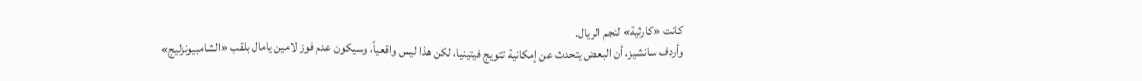كانت «كارثية» لنجم الريال.
وأردف سانشيز، أن البعض يتحدث عن إمكانية تتويج فيتينيا، لكن هذا ليس واقعياً، وسيكون عدم فوز لامين يامال بلقب «الشامبيونزليج»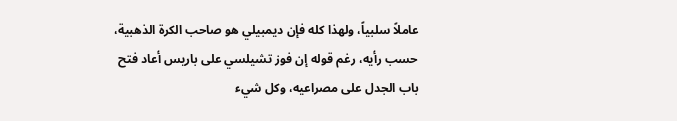عاملاً سلبياً، ولهذا كله فإن ديمبيلي هو صاحب الكرة الذهبية، حسب رأيه، رغم قوله إن فوز تشيلسي على باريس أعاد فتح باب الجدل على مصراعيه، وكل شيء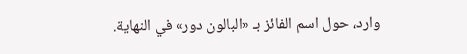وارد، حول اسم الفائز بـ «البالون دور» في النهاية.